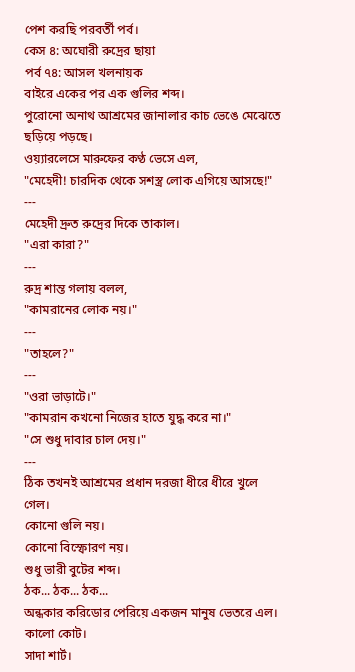পেশ করছি পরবর্তী পর্ব।
কেস ৪: অঘোরী রুদ্রের ছায়া
পর্ব ৭৪: আসল খলনায়ক
বাইরে একের পর এক গুলির শব্দ।
পুরোনো অনাথ আশ্রমের জানালার কাচ ভেঙে মেঝেতে ছড়িয়ে পড়ছে।
ওয়্যারলেসে মারুফের কণ্ঠ ভেসে এল,
"মেহেদী! চারদিক থেকে সশস্ত্র লোক এগিয়ে আসছে!"
---
মেহেদী দ্রুত রুদ্রের দিকে তাকাল।
"এরা কারা?"
---
রুদ্র শান্ত গলায় বলল,
"কামরানের লোক নয়।"
---
"তাহলে?"
---
"ওরা ভাড়াটে।"
"কামরান কখনো নিজের হাতে যুদ্ধ করে না।"
"সে শুধু দাবার চাল দেয়।"
---
ঠিক তখনই আশ্রমের প্রধান দরজা ধীরে ধীরে খুলে গেল।
কোনো গুলি নয়।
কোনো বিস্ফোরণ নয়।
শুধু ভারী বুটের শব্দ।
ঠক... ঠক... ঠক...
অন্ধকার করিডোর পেরিয়ে একজন মানুষ ভেতরে এল।
কালো কোট।
সাদা শার্ট।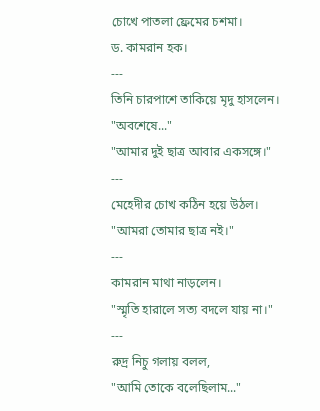চোখে পাতলা ফ্রেমের চশমা।
ড. কামরান হক।
---
তিনি চারপাশে তাকিয়ে মৃদু হাসলেন।
"অবশেষে..."
"আমার দুই ছাত্র আবার একসঙ্গে।"
---
মেহেদীর চোখ কঠিন হয়ে উঠল।
"আমরা তোমার ছাত্র নই।"
---
কামরান মাথা নাড়লেন।
"স্মৃতি হারালে সত্য বদলে যায় না।"
---
রুদ্র নিচু গলায় বলল,
"আমি তোকে বলেছিলাম..."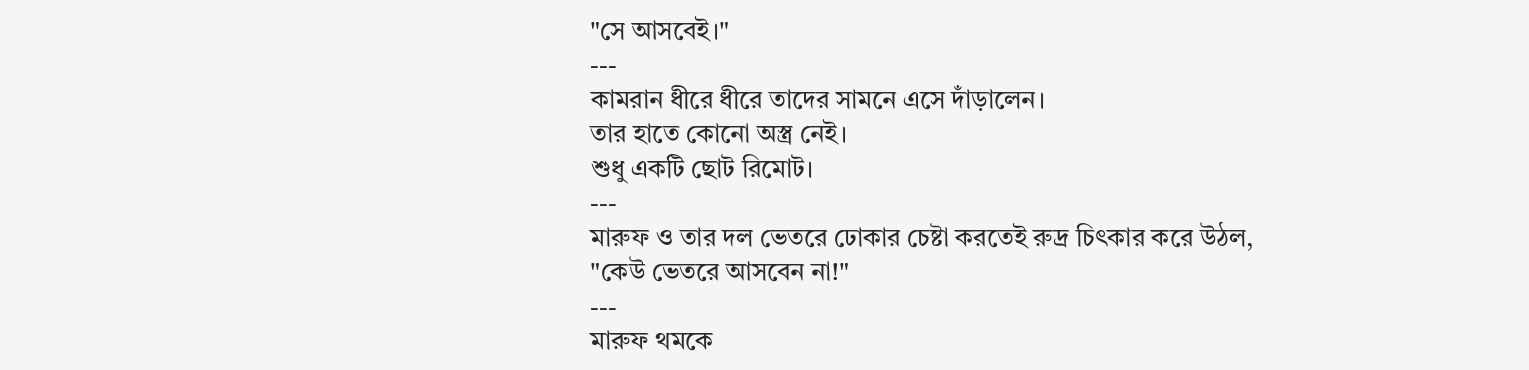"সে আসবেই।"
---
কামরান ধীরে ধীরে তাদের সামনে এসে দাঁড়ালেন।
তার হাতে কোনো অস্ত্র নেই।
শুধু একটি ছোট রিমোট।
---
মারুফ ও তার দল ভেতরে ঢোকার চেষ্টা করতেই রুদ্র চিৎকার করে উঠল,
"কেউ ভেতরে আসবেন না!"
---
মারুফ থমকে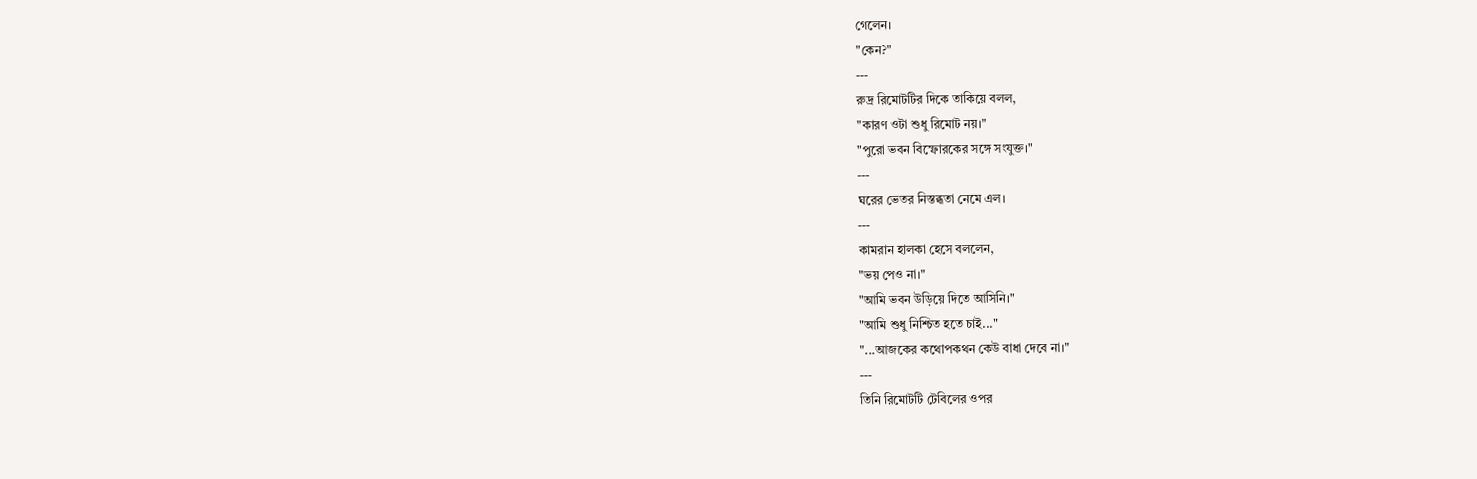গেলেন।
"কেন?"
---
রুদ্র রিমোটটির দিকে তাকিয়ে বলল,
"কারণ ওটা শুধু রিমোট নয়।"
"পুরো ভবন বিস্ফোরকের সঙ্গে সংযুক্ত।"
---
ঘরের ভেতর নিস্তব্ধতা নেমে এল।
---
কামরান হালকা হেসে বললেন,
"ভয় পেও না।"
"আমি ভবন উড়িয়ে দিতে আসিনি।"
"আমি শুধু নিশ্চিত হতে চাই..."
"...আজকের কথোপকথন কেউ বাধা দেবে না।"
---
তিনি রিমোটটি টেবিলের ওপর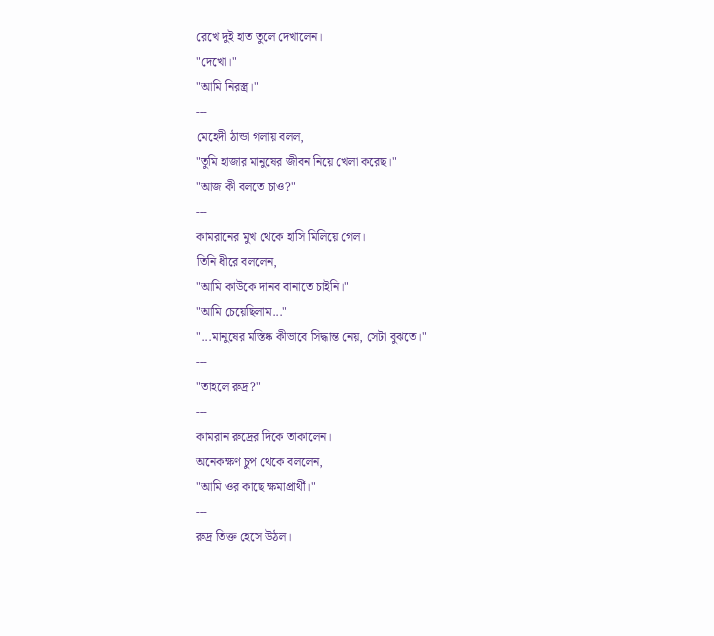রেখে দুই হাত তুলে দেখালেন।
"দেখো।"
"আমি নিরস্ত্র।"
---
মেহেদী ঠান্ডা গলায় বলল,
"তুমি হাজার মানুষের জীবন নিয়ে খেলা করেছ।"
"আজ কী বলতে চাও?"
---
কামরানের মুখ থেকে হাসি মিলিয়ে গেল।
তিনি ধীরে বললেন,
"আমি কাউকে দানব বানাতে চাইনি।"
"আমি চেয়েছিলাম..."
"...মানুষের মস্তিষ্ক কীভাবে সিদ্ধান্ত নেয়, সেটা বুঝতে।"
---
"তাহলে রুদ্র?"
---
কামরান রুদ্রের দিকে তাকালেন।
অনেকক্ষণ চুপ থেকে বললেন,
"আমি ওর কাছে ক্ষমাপ্রার্থী।"
---
রুদ্র তিক্ত হেসে উঠল।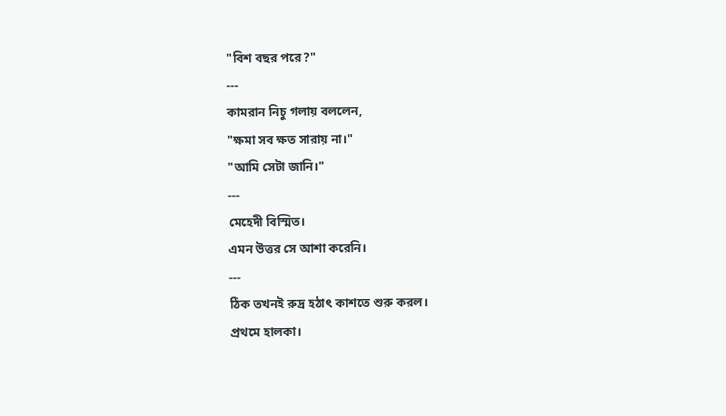"বিশ বছর পরে?"
---
কামরান নিচু গলায় বললেন,
"ক্ষমা সব ক্ষত সারায় না।"
"আমি সেটা জানি।"
---
মেহেদী বিস্মিত।
এমন উত্তর সে আশা করেনি।
---
ঠিক তখনই রুদ্র হঠাৎ কাশতে শুরু করল।
প্রথমে হালকা।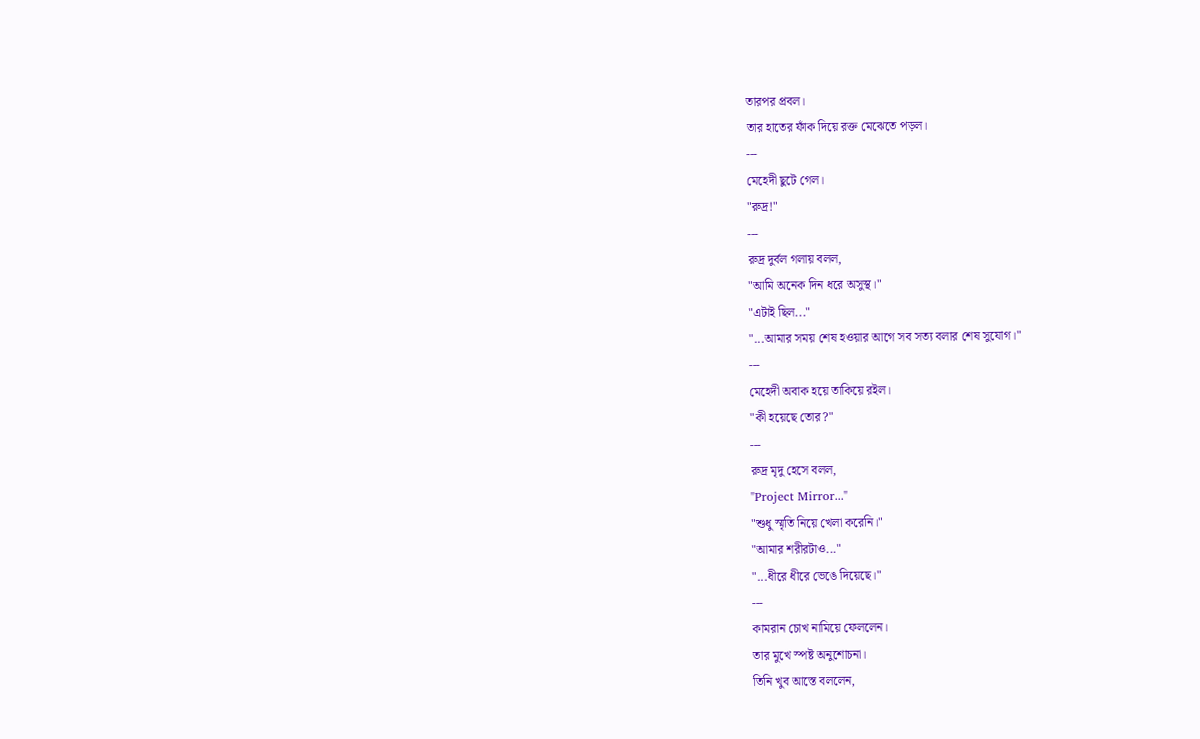তারপর প্রবল।
তার হাতের ফাঁক দিয়ে রক্ত মেঝেতে পড়ল।
---
মেহেদী ছুটে গেল।
"রুদ্র!"
---
রুদ্র দুর্বল গলায় বলল,
"আমি অনেক দিন ধরে অসুস্থ।"
"এটাই ছিল..."
"...আমার সময় শেষ হওয়ার আগে সব সত্য বলার শেষ সুযোগ।"
---
মেহেদী অবাক হয়ে তাকিয়ে রইল।
"কী হয়েছে তোর?"
---
রুদ্র মৃদু হেসে বলল,
"Project Mirror..."
"শুধু স্মৃতি নিয়ে খেলা করেনি।"
"আমার শরীরটাও..."
"...ধীরে ধীরে ভেঙে দিয়েছে।"
---
কামরান চোখ নামিয়ে ফেললেন।
তার মুখে স্পষ্ট অনুশোচনা।
তিনি খুব আস্তে বললেন,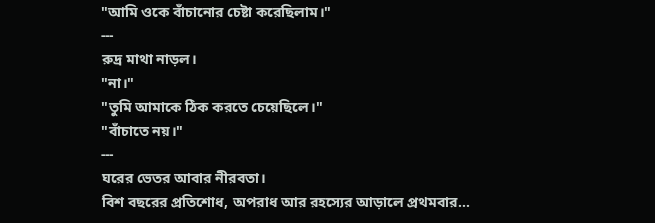"আমি ওকে বাঁচানোর চেষ্টা করেছিলাম।"
---
রুদ্র মাথা নাড়ল।
"না।"
"তুমি আমাকে ঠিক করতে চেয়েছিলে।"
"বাঁচাতে নয়।"
---
ঘরের ভেতর আবার নীরবতা।
বিশ বছরের প্রতিশোধ, অপরাধ আর রহস্যের আড়ালে প্রথমবার...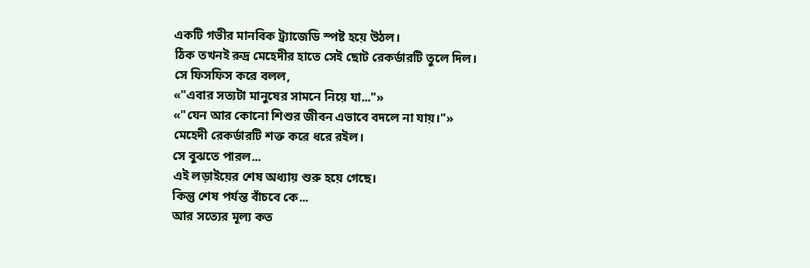একটি গভীর মানবিক ট্র্যাজেডি স্পষ্ট হয়ে উঠল।
ঠিক তখনই রুদ্র মেহেদীর হাতে সেই ছোট রেকর্ডারটি তুলে দিল।
সে ফিসফিস করে বলল,
«"এবার সত্যটা মানুষের সামনে নিয়ে যা..."»
«"যেন আর কোনো শিশুর জীবন এভাবে বদলে না যায়।"»
মেহেদী রেকর্ডারটি শক্ত করে ধরে রইল।
সে বুঝতে পারল...
এই লড়াইয়ের শেষ অধ্যায় শুরু হয়ে গেছে।
কিন্তু শেষ পর্যন্ত বাঁচবে কে...
আর সত্যের মূল্য কত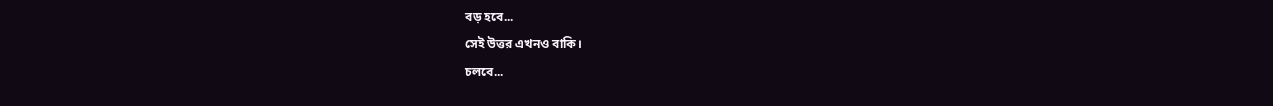বড় হবে...
সেই উত্তর এখনও বাকি।
চলবে...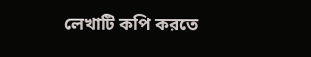লেখাটি কপি করতে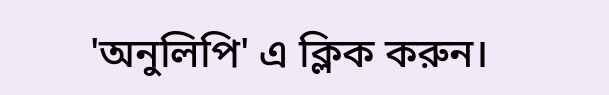'অনুলিপি' এ ক্লিক করুন।